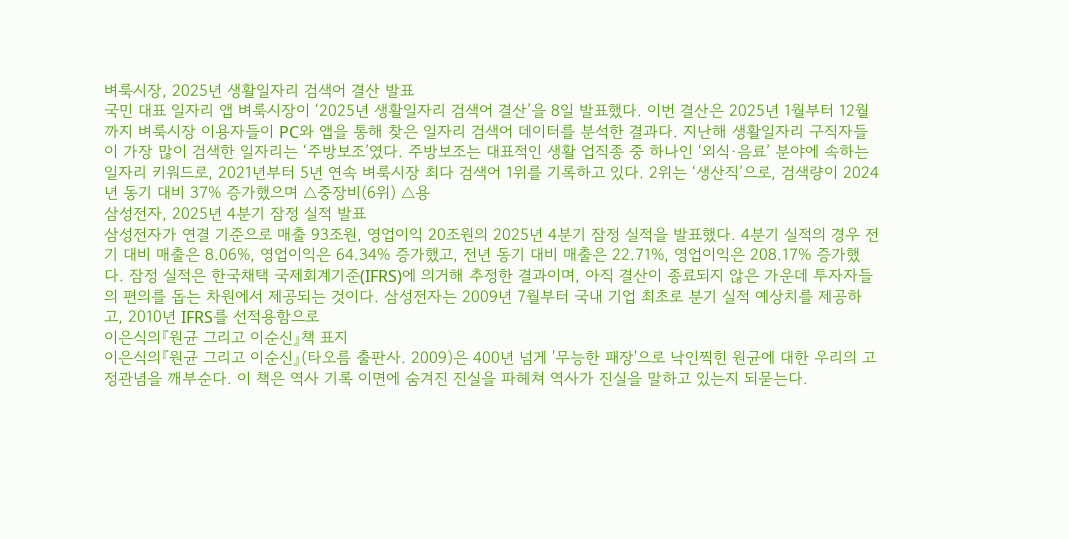벼룩시장, 2025년 생활일자리 검색어 결산 발표
국민 대표 일자리 앱 벼룩시장이 ‘2025년 생활일자리 검색어 결산’을 8일 발표했다. 이번 결산은 2025년 1월부터 12월까지 벼룩시장 이용자들이 PC와 앱을 통해 찾은 일자리 검색어 데이터를 분석한 결과다. 지난해 생활일자리 구직자들이 가장 많이 검색한 일자리는 ‘주방보조’였다. 주방보조는 대표적인 생활 업직종 중 하나인 ‘외식·음료’ 분야에 속하는 일자리 키워드로, 2021년부터 5년 연속 벼룩시장 최다 검색어 1위를 기록하고 있다. 2위는 ‘생산직’으로, 검색량이 2024년 동기 대비 37% 증가했으며 △중장비(6위) △용
삼성전자, 2025년 4분기 잠정 실적 발표
삼성전자가 연결 기준으로 매출 93조원, 영업이익 20조원의 2025년 4분기 잠정 실적을 발표했다. 4분기 실적의 경우 전기 대비 매출은 8.06%, 영업이익은 64.34% 증가했고, 전년 동기 대비 매출은 22.71%, 영업이익은 208.17% 증가했다. 잠정 실적은 한국채택 국제회계기준(IFRS)에 의거해 추정한 결과이며, 아직 결산이 종료되지 않은 가운데 투자자들의 편의를 돕는 차원에서 제공되는 것이다. 삼성전자는 2009년 7월부터 국내 기업 최초로 분기 실적 예상치를 제공하고, 2010년 IFRS를 선적용함으로
이은식의『원균 그리고 이순신』책 표지
이은식의『원균 그리고 이순신』(타오름 출판사. 2009)은 400년 넘게 '무능한 패장'으로 낙인찍힌 원균에 대한 우리의 고정관념을 깨부순다. 이 책은 역사 기록 이면에 숨겨진 진실을 파헤쳐 역사가 진실을 말하고 있는지 되묻는다.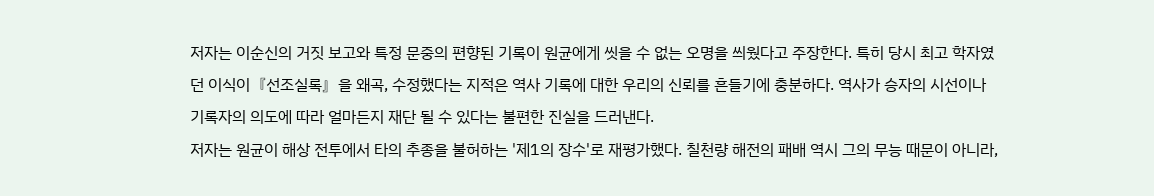저자는 이순신의 거짓 보고와 특정 문중의 편향된 기록이 원균에게 씻을 수 없는 오명을 씌웠다고 주장한다. 특히 당시 최고 학자였던 이식이『선조실록』을 왜곡, 수정했다는 지적은 역사 기록에 대한 우리의 신뢰를 흔들기에 충분하다. 역사가 승자의 시선이나 기록자의 의도에 따라 얼마든지 재단 될 수 있다는 불편한 진실을 드러낸다.
저자는 원균이 해상 전투에서 타의 추종을 불허하는 '제1의 장수'로 재평가했다. 칠천량 해전의 패배 역시 그의 무능 때문이 아니라,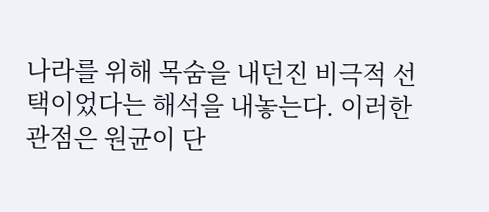나라를 위해 목숨을 내던진 비극적 선택이었다는 해석을 내놓는다. 이러한 관점은 원균이 단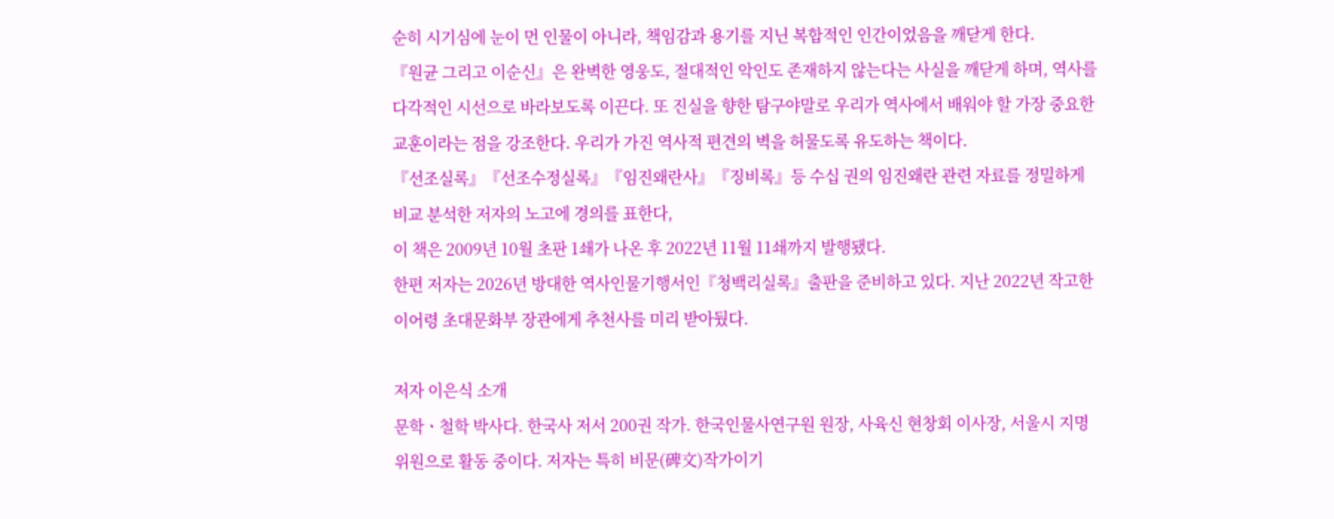순히 시기심에 눈이 먼 인물이 아니라, 책임감과 용기를 지닌 복합적인 인간이었음을 깨닫게 한다.
『원균 그리고 이순신』은 완벽한 영웅도, 절대적인 악인도 존재하지 않는다는 사실을 깨닫게 하며, 역사를 다각적인 시선으로 바라보도록 이끈다. 또 진실을 향한 탐구야말로 우리가 역사에서 배워야 할 가장 중요한 교훈이라는 점을 강조한다. 우리가 가진 역사적 편견의 벽을 허물도록 유도하는 책이다.
『선조실록』『선조수정실록』『임진왜란사』『징비록』등 수십 권의 임진왜란 관련 자료를 정밀하게 비교 분석한 저자의 노고에 경의를 표한다,
이 책은 2009년 10월 초판 1쇄가 나온 후 2022년 11월 11쇄까지 발행됐다.
한편 저자는 2026년 방대한 역사인물기행서인『청백리실록』출판을 준비하고 있다. 지난 2022년 작고한 이어령 초대문화부 장관에게 추천사를 미리 받아뒀다.

저자 이은식 소개
문학ㆍ철학 박사다. 한국사 저서 200권 작가. 한국인물사연구원 원장, 사육신 현창회 이사장, 서울시 지명위원으로 활동 중이다. 저자는 특히 비문(碑文)작가이기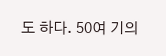도 하다. 50여 기의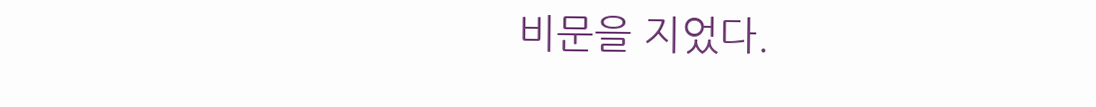비문을 지었다.